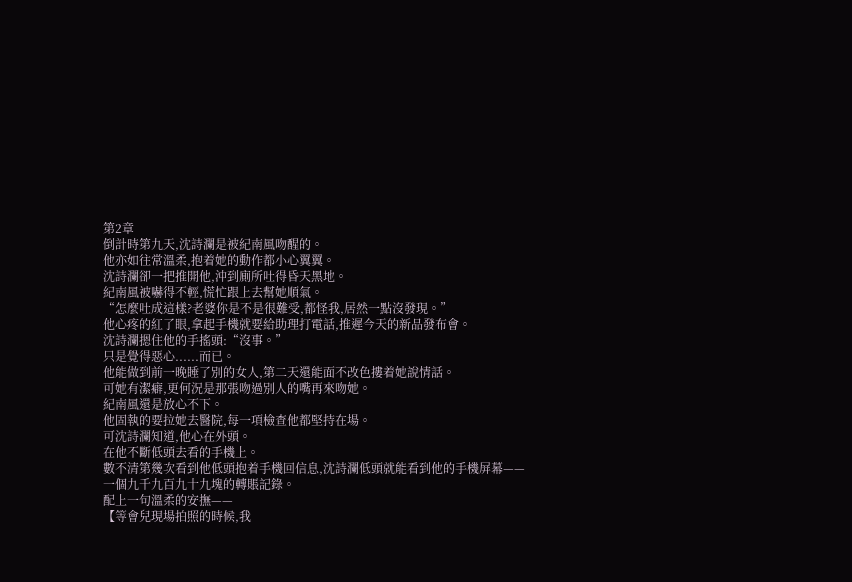第2章
倒計時第九天,沈詩瀾是被紀南風吻醒的。
他亦如往常溫柔,抱着她的動作都小心翼翼。
沈詩瀾卻一把推開他,沖到廁所吐得昏天黑地。
紀南風被嚇得不輕,慌忙跟上去幫她順氣。
“怎麼吐成這樣?老婆你是不是很難受,都怪我,居然一點沒發現。”
他心疼的紅了眼,拿起手機就要給助理打電話,推遲今天的新品發布會。
沈詩瀾摁住他的手搖頭:“沒事。”
只是覺得惡心......而已。
他能做到前一晚睡了別的女人,第二天還能面不改色摟着她說情話。
可她有潔癖,更何況是那張吻過別人的嘴再來吻她。
紀南風還是放心不下。
他固執的要拉她去醫院,每一項檢查他都堅持在場。
可沈詩瀾知道,他心在外頭。
在他不斷低頭去看的手機上。
數不清第幾次看到他低頭抱着手機回信息,沈詩瀾低頭就能看到他的手機屏幕——
一個九千九百九十九塊的轉賬記錄。
配上一句溫柔的安撫——
【等會兒現場拍照的時候,我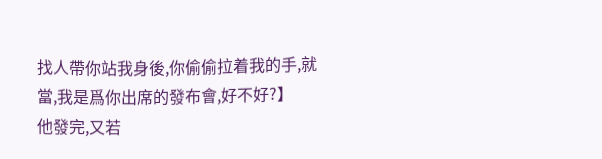找人帶你站我身後,你偷偷拉着我的手,就當,我是爲你出席的發布會,好不好?】
他發完,又若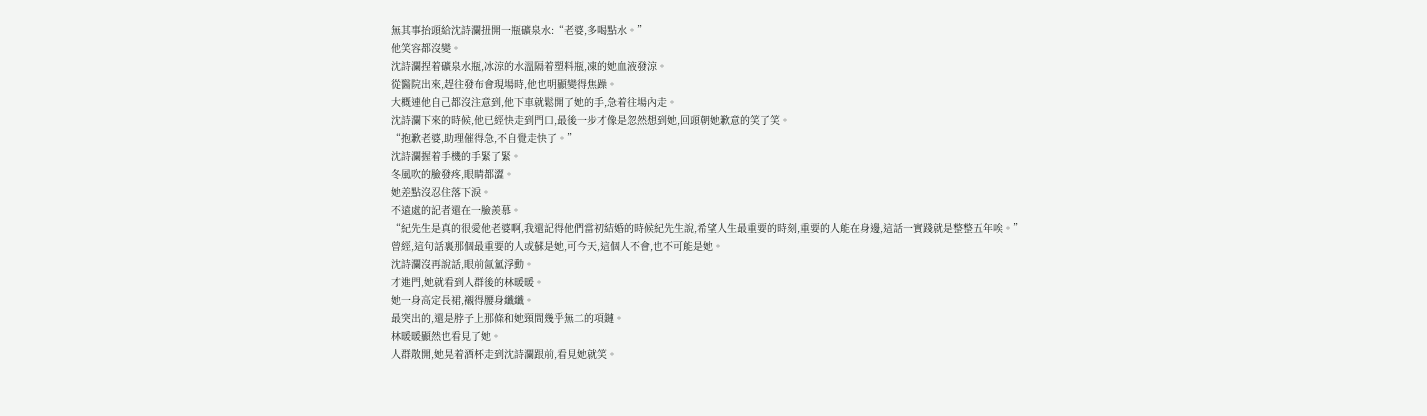無其事抬頭給沈詩瀾扭開一瓶礦泉水:“老婆,多喝點水。”
他笑容都沒變。
沈詩瀾捏着礦泉水瓶,冰涼的水溫隔着塑料瓶,凍的她血液發涼。
從醫院出來,趕往發布會現場時,他也明顯變得焦躁。
大概連他自己都沒注意到,他下車就鬆開了她的手,急着往場內走。
沈詩瀾下來的時候,他已經快走到門口,最後一步才像是忽然想到她,回頭朝她歉意的笑了笑。
“抱歉老婆,助理催得急,不自覺走快了。”
沈詩瀾握着手機的手緊了緊。
冬風吹的臉發疼,眼睛都澀。
她差點沒忍住落下淚。
不遠處的記者還在一臉羨慕。
“紀先生是真的很愛他老婆啊,我還記得他們當初結婚的時候紀先生說,希望人生最重要的時刻,重要的人能在身邊,這話一實踐就是整整五年唉。”
曾經,這句話裏那個最重要的人或蘇是她,可今天,這個人不會,也不可能是她。
沈詩瀾沒再說話,眼前氤氳浮動。
才進門,她就看到人群後的林暖暖。
她一身高定長裙,襯得腰身纖纖。
最突出的,還是脖子上那條和她頸間幾乎無二的項鏈。
林暖暖顯然也看見了她。
人群散開,她晃着酒杯走到沈詩瀾跟前,看見她就笑。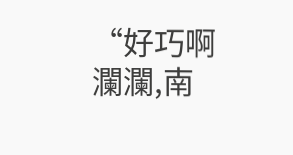“好巧啊瀾瀾,南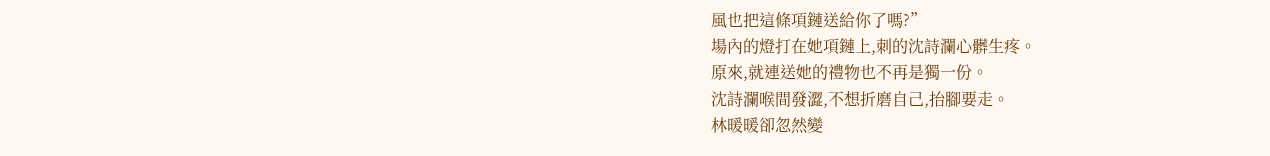風也把這條項鏈送給你了嗎?”
場內的燈打在她項鏈上,刺的沈詩瀾心髒生疼。
原來,就連送她的禮物也不再是獨一份。
沈詩瀾喉間發澀,不想折磨自己,抬腳要走。
林暖暖卻忽然變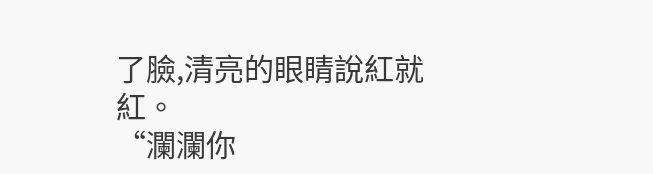了臉,清亮的眼睛說紅就紅。
“瀾瀾你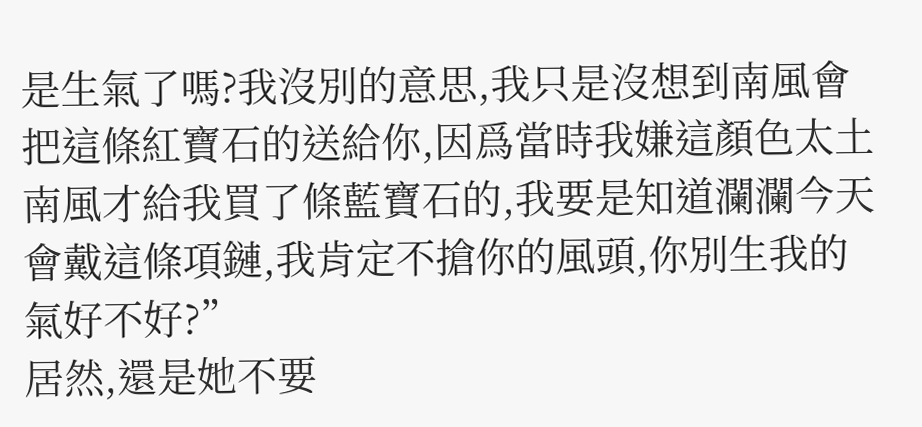是生氣了嗎?我沒別的意思,我只是沒想到南風會把這條紅寶石的送給你,因爲當時我嫌這顏色太土南風才給我買了條藍寶石的,我要是知道瀾瀾今天會戴這條項鏈,我肯定不搶你的風頭,你別生我的氣好不好?”
居然,還是她不要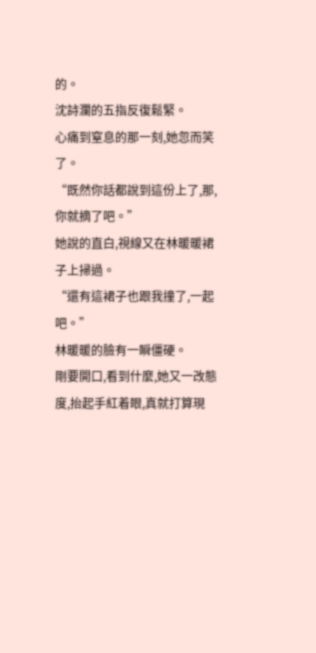的。
沈詩瀾的五指反復鬆緊。
心痛到窒息的那一刻,她忽而笑了。
“既然你話都說到這份上了,那,你就摘了吧。”
她說的直白,視線又在林暖暖裙子上掃過。
“還有這裙子也跟我撞了,一起吧。”
林暖暖的臉有一瞬僵硬。
剛要開口,看到什麼,她又一改態度,抬起手紅着眼,真就打算現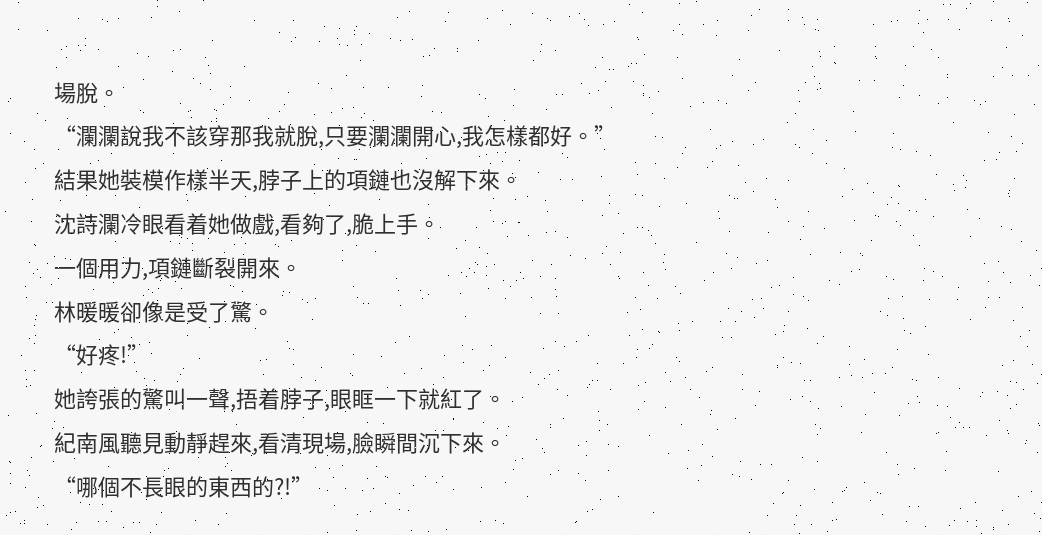場脫。
“瀾瀾說我不該穿那我就脫,只要瀾瀾開心,我怎樣都好。”
結果她裝模作樣半天,脖子上的項鏈也沒解下來。
沈詩瀾冷眼看着她做戲,看夠了,脆上手。
一個用力,項鏈斷裂開來。
林暖暖卻像是受了驚。
“好疼!”
她誇張的驚叫一聲,捂着脖子,眼眶一下就紅了。
紀南風聽見動靜趕來,看清現場,臉瞬間沉下來。
“哪個不長眼的東西的?!”